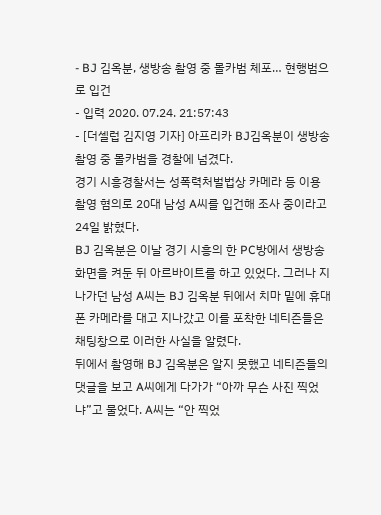- BJ 김옥분, 생방송 촬영 중 몰카범 체포… 현행범으로 입건
- 입력 2020. 07.24. 21:57:43
- [더셀럽 김지영 기자] 아프리카 BJ김옥분이 생방송 촬영 중 몰카범을 경찰에 넘겼다.
경기 시흥경찰서는 성폭력처벌법상 카메라 등 이용 촬영 혐의로 20대 남성 A씨를 입건해 조사 중이라고 24일 밝혔다.
BJ 김옥분은 이날 경기 시흥의 한 PC방에서 생방송 화면을 켜둔 뒤 아르바이트를 하고 있었다. 그러나 지나가던 남성 A씨는 BJ 김옥분 뒤에서 치마 밑에 휴대폰 카메라를 대고 지나갔고 이를 포착한 네티즌들은 채팅창으로 이러한 사실을 알렸다.
뒤에서 촬영해 BJ 김옥분은 알지 못했고 네티즌들의 댓글을 보고 A씨에게 다가가 “아까 무슨 사진 찍었냐”고 물었다. A씨는 “안 찍었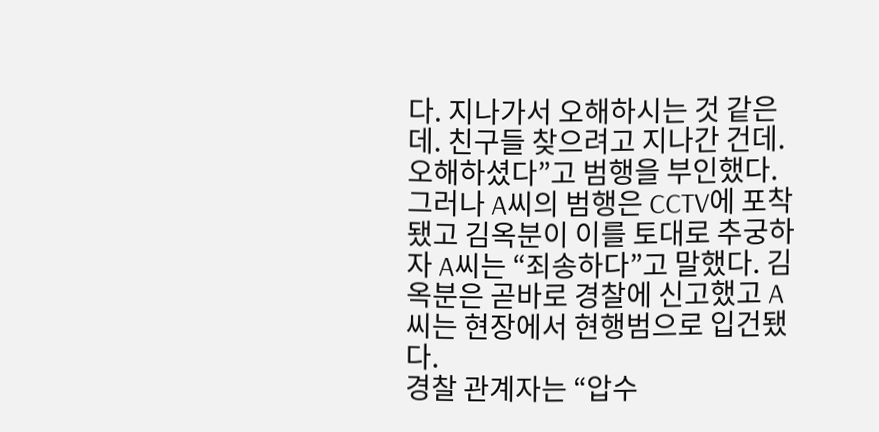다. 지나가서 오해하시는 것 같은데. 친구들 찾으려고 지나간 건데. 오해하셨다”고 범행을 부인했다.
그러나 A씨의 범행은 CCTV에 포착됐고 김옥분이 이를 토대로 추궁하자 A씨는 “죄송하다”고 말했다. 김옥분은 곧바로 경찰에 신고했고 A씨는 현장에서 현행범으로 입건됐다.
경찰 관계자는 “압수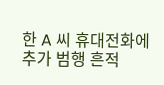한 A 씨 휴대전화에 추가 범행 흔적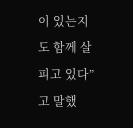이 있는지도 함께 살피고 있다”고 말했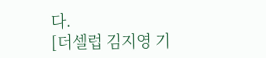다.
[더셀럽 김지영 기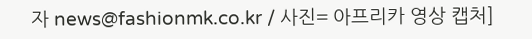자 news@fashionmk.co.kr / 사진= 아프리카 영상 캡처]